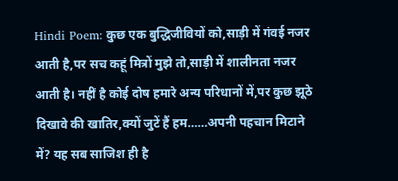Hindi Poem: कुछ एक बुद्धिजीवियों को,साड़ी में गंवई नजर आती है,पर सच कहूं मित्रों मुझे तो,साड़ी में शालीनता नजर आती है। नहीं है कोई दोष हमारे अन्य परिधानों में,पर कुछ झूठे दिखावे की खातिर,क्यों जुटें हैं हम……अपनी पहचान मिटाने में? यह सब साजिश ही है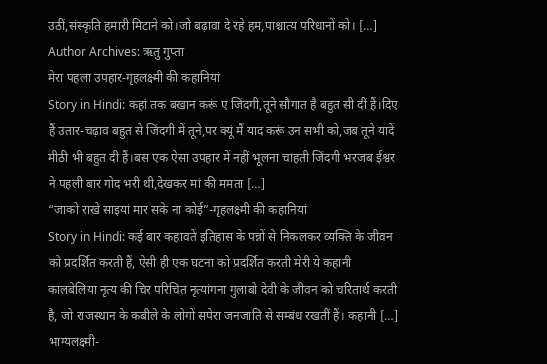उठीं,संस्कृति हमारी मिटाने को।जो बढ़ावा दे रहे हम,पाश्चात्य परिधानों को। […]
Author Archives: ऋतु गुप्ता
मेरा पहला उपहार-गृहलक्ष्मी की कहानियां
Story in Hindi: कहां तक बखान करूं ए जिंदगी,तूने सौगात है बहुत सी दीं हैं।दिए हैं उतार-चढ़ाव बहुत से जिंदगी में तूने,पर क्यूं मैं याद करूं उन सभी को,जब तूने यादें मीठी भी बहुत दी हैं।बस एक ऐसा उपहार में नहीं भूलना चाहती जिंदगी भरजब ईश्वर ने पहली बार गोद भरी थी,देखकर मां की ममता […]
“जाको राखे साइयां मार सके ना कोई”-गृहलक्ष्मी की कहानियां
Story in Hindi: कई बार कहावतें इतिहास के पन्नों से निकलकर व्यक्ति के जीवन को प्रदर्शित करती हैं, ऐसी ही एक घटना को प्रदर्शित करती मेरी ये कहानी कालबेलिया नृत्य की चिर परिचित नृत्यांगना गुलाबो देवी के जीवन को चरितार्थ करती है, जो राजस्थान के कबीले के लोगों सपेरा जनजाति से सम्बंध रखतीं हैं। कहानी […]
भाग्यलक्ष्मी-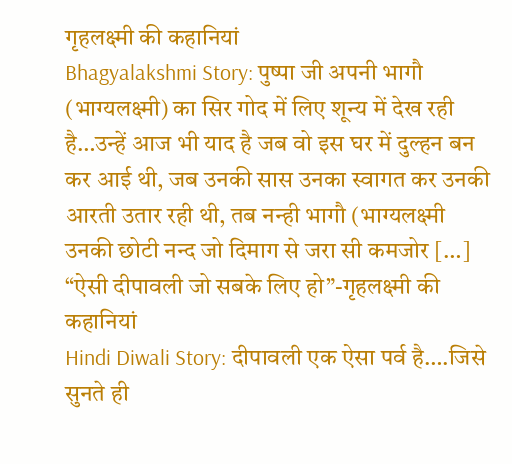गृहलक्ष्मी की कहानियां
Bhagyalakshmi Story: पुष्पा जी अपनी भागौ (भाग्यलक्ष्मी) का सिर गोद में लिए शून्य में देख रही है…उन्हें आज भी याद है जब वो इस घर में दुल्हन बन कर आई थी, जब उनकी सास उनका स्वागत कर उनकी आरती उतार रही थी, तब नन्ही भागौ (भाग्यलक्ष्मी उनकी छोटी नन्द जो दिमाग से जरा सी कमजोर […]
“ऐसी दीपावली जो सबके लिए हो”-गृहलक्ष्मी की कहानियां
Hindi Diwali Story: दीपावली एक ऐसा पर्व है….जिसे सुनते ही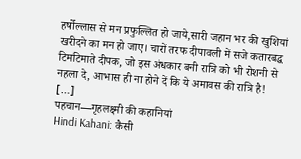हर्षोल्लास से मन प्रफुल्लित हो जाये,सारी जहान भर की खुशियां खरीदने का मन हो जाए। चारों तरफ दीपावली में सजे कतारबद्ध टिमटिमाते दीपक, जो इस अंधकार बनी रात्रि को भी रोशनी से नहला दे, आभास ही ना होने दें कि ये अमावस की रात्रि है! […]
पहचान—गृहलक्ष्मी की कहानियां
Hindi Kahani: कैसी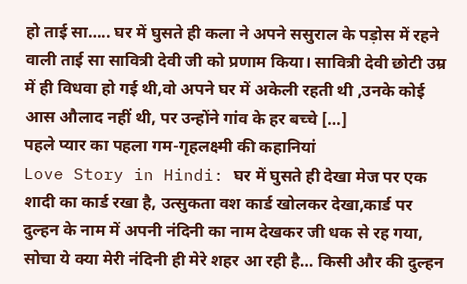हो ताई सा….. घर में घुसते ही कला ने अपने ससुराल के पड़ोस में रहने वाली ताई सा सावित्री देवी जी को प्रणाम किया। सावित्री देवी छोटी उम्र में ही विधवा हो गई थी,वो अपने घर में अकेली रहती थी ,उनके कोई आस औलाद नहीं थी, पर उन्होंने गांव के हर बच्चे […]
पहले प्यार का पहला गम-गृहलक्ष्मी की कहानियां
Love Story in Hindi: घर में घुसते ही देखा मेज पर एक शादी का कार्ड रखा है, उत्सुकता वश कार्ड खोलकर देखा,कार्ड पर दुल्हन के नाम में अपनी नंदिनी का नाम देखकर जी धक से रह गया, सोचा ये क्या मेरी नंदिनी ही मेरे शहर आ रही है… किसी और की दुल्हन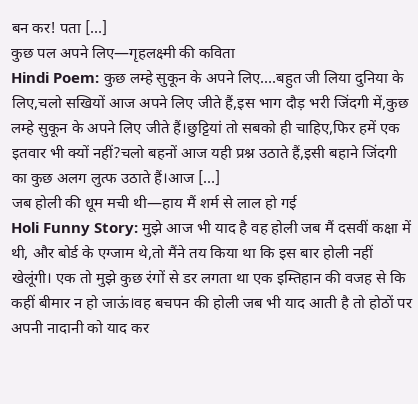बन कर! पता […]
कुछ पल अपने लिए—गृहलक्ष्मी की कविता
Hindi Poem: कुछ लम्हे सुकून के अपने लिए….बहुत जी लिया दुनिया के लिए,चलो सखियों आज अपने लिए जीते हैं,इस भाग दौड़ भरी जिंदगी में,कुछ लम्हे सुकून के अपने लिए जीते हैं।छुट्टियां तो सबको ही चाहिए,फिर हमें एक इतवार भी क्यों नहीं?चलो बहनों आज यही प्रश्न उठाते हैं,इसी बहाने जिंदगी का कुछ अलग लुत्फ उठाते हैं।आज […]
जब होली की धूम मची थी—हाय मैं शर्म से लाल हो गई
Holi Funny Story: मुझे आज भी याद है वह होली जब मैं दसवीं कक्षा में थी, और बोर्ड के एग्जाम थे,तो मैंने तय किया था कि इस बार होली नहीं खेलूंगी। एक तो मुझे कुछ रंगों से डर लगता था एक इम्तिहान की वजह से कि कहीं बीमार न हो जाऊं।वह बचपन की होली जब भी याद आती है तो होठों पर अपनी नादानी को याद कर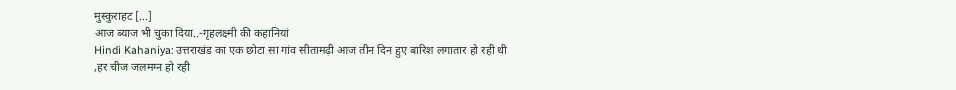मुस्कुराहट […]
आज ब्याज भी चुका दिया..-गृहलक्ष्मी की कहानियां
Hindi Kahaniya: उत्तराखंड का एक छोटा सा गांव सीतामढ़ी आज तीन दिन हुए बारिश लगातार हो रही थी ,हर चीज जलमग्न हो रही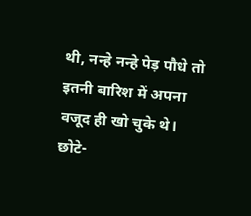थी, नन्हे नन्हे पेड़ पौधे तो इतनी बारिश में अपना वजूद ही खो चुके थे। छोटे-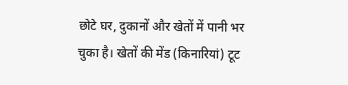छोटे घर, दुकानों और खेतों में पानी भर चुका है। खेतों की मेंड (किनारियां) टूट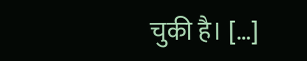चुकी है। […]